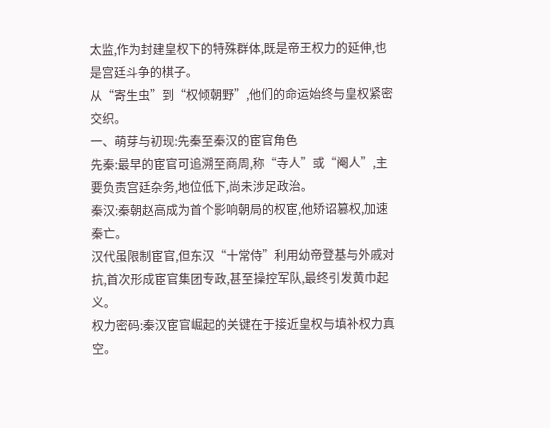太监,作为封建皇权下的特殊群体,既是帝王权力的延伸,也是宫廷斗争的棋子。
从“寄生虫”到“权倾朝野”,他们的命运始终与皇权紧密交织。
一、萌芽与初现:先秦至秦汉的宦官角色
先秦:最早的宦官可追溯至商周,称“寺人”或“阉人”,主要负责宫廷杂务,地位低下,尚未涉足政治。
秦汉:秦朝赵高成为首个影响朝局的权宦,他矫诏篡权,加速秦亡。
汉代虽限制宦官,但东汉“十常侍”利用幼帝登基与外戚对抗,首次形成宦官集团专政,甚至操控军队,最终引发黄巾起义。
权力密码:秦汉宦官崛起的关键在于接近皇权与填补权力真空。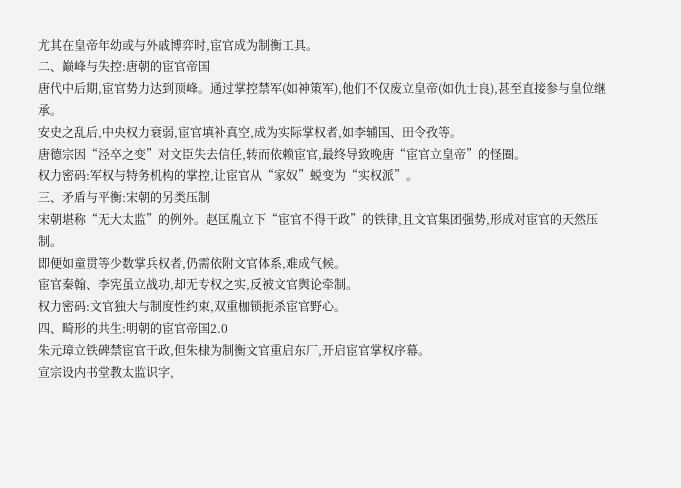尤其在皇帝年幼或与外戚博弈时,宦官成为制衡工具。
二、巅峰与失控:唐朝的宦官帝国
唐代中后期,宦官势力达到顶峰。通过掌控禁军(如神策军),他们不仅废立皇帝(如仇士良),甚至直接参与皇位继承。
安史之乱后,中央权力衰弱,宦官填补真空,成为实际掌权者,如李辅国、田令孜等。
唐德宗因“泾卒之变”对文臣失去信任,转而依赖宦官,最终导致晚唐“宦官立皇帝”的怪圈。
权力密码:军权与特务机构的掌控,让宦官从“家奴”蜕变为“实权派”。
三、矛盾与平衡:宋朝的另类压制
宋朝堪称“无大太监”的例外。赵匡胤立下“宦官不得干政”的铁律,且文官集团强势,形成对宦官的天然压制。
即便如童贯等少数掌兵权者,仍需依附文官体系,难成气候。
宦官秦翰、李宪虽立战功,却无专权之实,反被文官舆论牵制。
权力密码:文官独大与制度性约束,双重枷锁扼杀宦官野心。
四、畸形的共生:明朝的宦官帝国2.0
朱元璋立铁碑禁宦官干政,但朱棣为制衡文官重启东厂,开启宦官掌权序幕。
宣宗设内书堂教太监识字,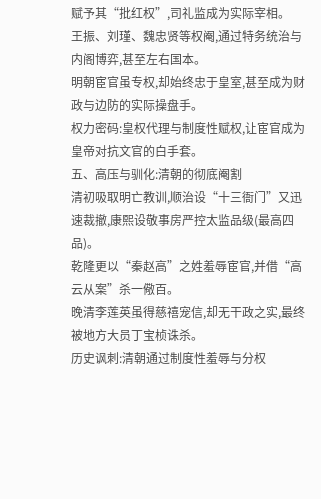赋予其“批红权”,司礼监成为实际宰相。
王振、刘瑾、魏忠贤等权阉,通过特务统治与内阁博弈,甚至左右国本。
明朝宦官虽专权,却始终忠于皇室,甚至成为财政与边防的实际操盘手。
权力密码:皇权代理与制度性赋权,让宦官成为皇帝对抗文官的白手套。
五、高压与驯化:清朝的彻底阉割
清初吸取明亡教训,顺治设“十三衙门”又迅速裁撤,康熙设敬事房严控太监品级(最高四品)。
乾隆更以“秦赵高”之姓羞辱宦官,并借“高云从案”杀一儆百。
晚清李莲英虽得慈禧宠信,却无干政之实,最终被地方大员丁宝桢诛杀。
历史讽刺:清朝通过制度性羞辱与分权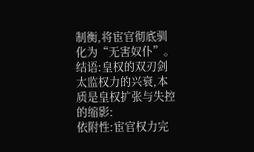制衡,将宦官彻底驯化为“无害奴仆”。
结语:皇权的双刃剑
太监权力的兴衰,本质是皇权扩张与失控的缩影:
依附性:宦官权力完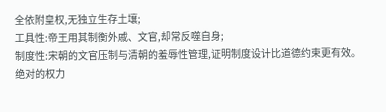全依附皇权,无独立生存土壤;
工具性:帝王用其制衡外戚、文官,却常反噬自身;
制度性:宋朝的文官压制与清朝的羞辱性管理,证明制度设计比道德约束更有效。
绝对的权力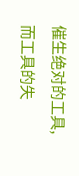催生绝对的工具,而工具的失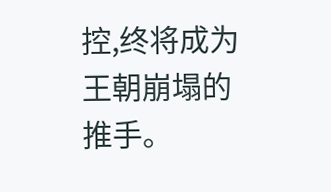控,终将成为王朝崩塌的推手。